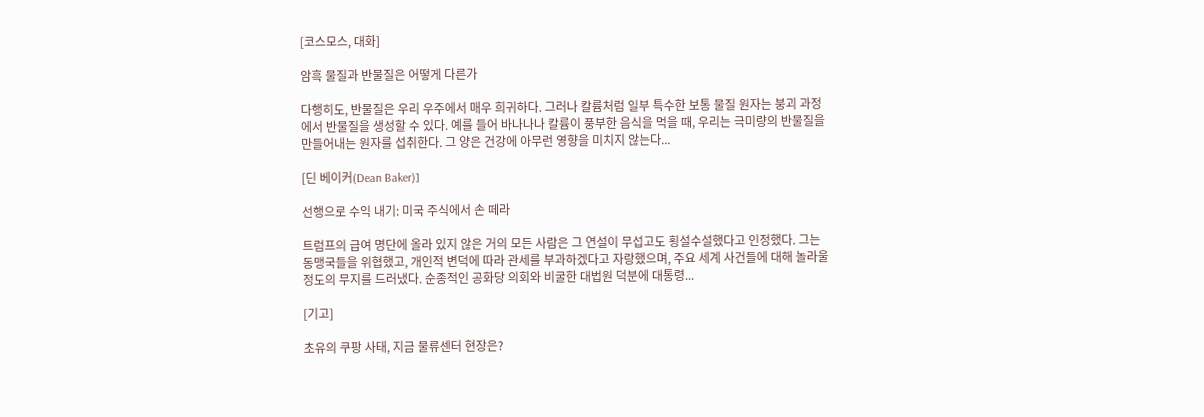[코스모스, 대화]

암흑 물질과 반물질은 어떻게 다른가

다행히도, 반물질은 우리 우주에서 매우 희귀하다. 그러나 칼륨처럼 일부 특수한 보통 물질 원자는 붕괴 과정에서 반물질을 생성할 수 있다. 예를 들어 바나나나 칼륨이 풍부한 음식을 먹을 때, 우리는 극미량의 반물질을 만들어내는 원자를 섭취한다. 그 양은 건강에 아무런 영향을 미치지 않는다...

[딘 베이커(Dean Baker)]

선행으로 수익 내기: 미국 주식에서 손 떼라

트럼프의 급여 명단에 올라 있지 않은 거의 모든 사람은 그 연설이 무섭고도 횡설수설했다고 인정했다. 그는 동맹국들을 위협했고, 개인적 변덕에 따라 관세를 부과하겠다고 자랑했으며, 주요 세계 사건들에 대해 놀라울 정도의 무지를 드러냈다. 순종적인 공화당 의회와 비굴한 대법원 덕분에 대통령...

[기고]

초유의 쿠팡 사태, 지금 물류센터 현장은?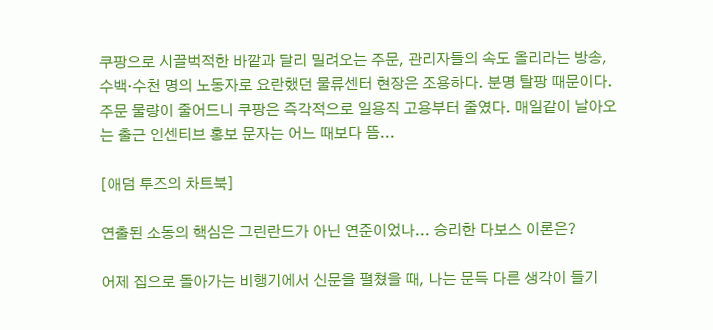쿠팡으로 시끌벅적한 바깥과 달리 밀려오는 주문, 관리자들의 속도 올리라는 방송, 수백·수천 명의 노동자로 요란했던 물류센터 현장은 조용하다. 분명 탈팡 때문이다. 주문 물량이 줄어드니 쿠팡은 즉각적으로 일용직 고용부터 줄였다. 매일같이 날아오는 출근 인센티브 홍보 문자는 어느 때보다 뜸...

[애덤 투즈의 차트북]

연출된 소동의 핵심은 그린란드가 아닌 연준이었나... 승리한 다보스 이론은?

어제 집으로 돌아가는 비행기에서 신문을 펼쳤을 때, 나는 문득 다른 생각이 들기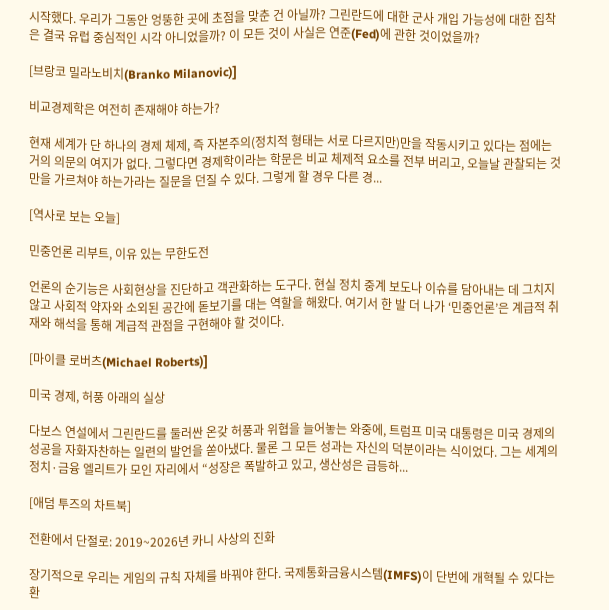시작했다. 우리가 그동안 엉뚱한 곳에 초점을 맞춘 건 아닐까? 그린란드에 대한 군사 개입 가능성에 대한 집착은 결국 유럽 중심적인 시각 아니었을까? 이 모든 것이 사실은 연준(Fed)에 관한 것이었을까?

[브랑코 밀라노비치(Branko Milanovic)]

비교경제학은 여전히 존재해야 하는가?

현재 세계가 단 하나의 경제 체제, 즉 자본주의(정치적 형태는 서로 다르지만)만을 작동시키고 있다는 점에는 거의 의문의 여지가 없다. 그렇다면 경제학이라는 학문은 비교 체제적 요소를 전부 버리고, 오늘날 관찰되는 것만을 가르쳐야 하는가라는 질문을 던질 수 있다. 그렇게 할 경우 다른 경...

[역사로 보는 오늘]

민중언론 리부트, 이유 있는 무한도전

언론의 순기능은 사회현상을 진단하고 객관화하는 도구다. 현실 정치 중계 보도나 이슈를 담아내는 데 그치지 않고 사회적 약자와 소외된 공간에 돋보기를 대는 역할을 해왔다. 여기서 한 발 더 나가 ‘민중언론’은 계급적 취재와 해석을 통해 계급적 관점을 구현해야 할 것이다.

[마이클 로버츠(Michael Roberts)]

미국 경제, 허풍 아래의 실상

다보스 연설에서 그린란드를 둘러싼 온갖 허풍과 위협을 늘어놓는 와중에, 트럼프 미국 대통령은 미국 경제의 성공을 자화자찬하는 일련의 발언을 쏟아냈다. 물론 그 모든 성과는 자신의 덕분이라는 식이었다. 그는 세계의 정치·금융 엘리트가 모인 자리에서 “성장은 폭발하고 있고, 생산성은 급등하...

[애덤 투즈의 차트북]

전환에서 단절로: 2019~2026년 카니 사상의 진화

장기적으로 우리는 게임의 규칙 자체를 바꿔야 한다. 국제통화금융시스템(IMFS)이 단번에 개혁될 수 있다는 환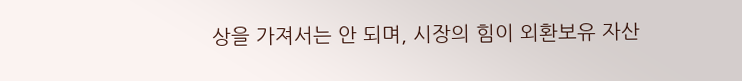상을 가져서는 안 되며, 시장의 힘이 외환보유 자산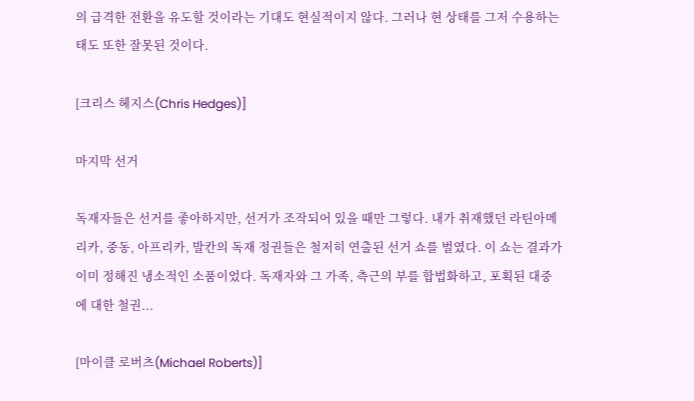의 급격한 전환을 유도할 것이라는 기대도 현실적이지 않다. 그러나 현 상태를 그저 수용하는 태도 또한 잘못된 것이다.

[크리스 헤지스(Chris Hedges)]

마지막 선거

독재자들은 선거를 좋아하지만, 선거가 조작되어 있을 때만 그렇다. 내가 취재했던 라틴아메리카, 중동, 아프리카, 발칸의 독재 정권들은 철저히 연출된 선거 쇼를 벌였다. 이 쇼는 결과가 이미 정해진 냉소적인 소품이었다. 독재자와 그 가족, 측근의 부를 합법화하고, 포획된 대중에 대한 철권...

[마이클 로버츠(Michael Roberts)]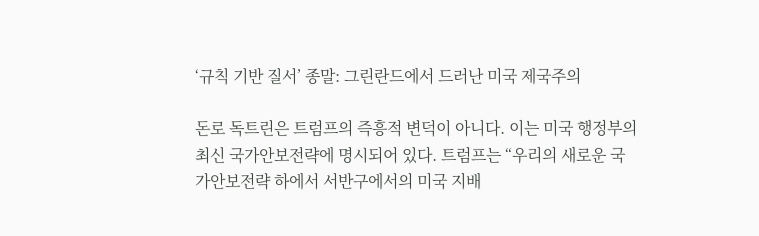‘규칙 기반 질서’ 종말: 그린란드에서 드러난 미국 제국주의

돈로 독트린은 트럼프의 즉흥적 변덕이 아니다. 이는 미국 행정부의 최신 국가안보전략에 명시되어 있다. 트럼프는 “우리의 새로운 국가안보전략 하에서 서반구에서의 미국 지배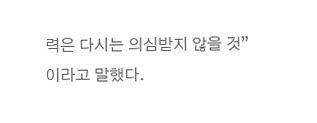력은 다시는 의심받지 않을 것”이라고 말했다.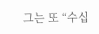그는 또 “수십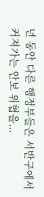년 동안 다른 행정부들은 서반구에서 커져가는 안보 위협을...